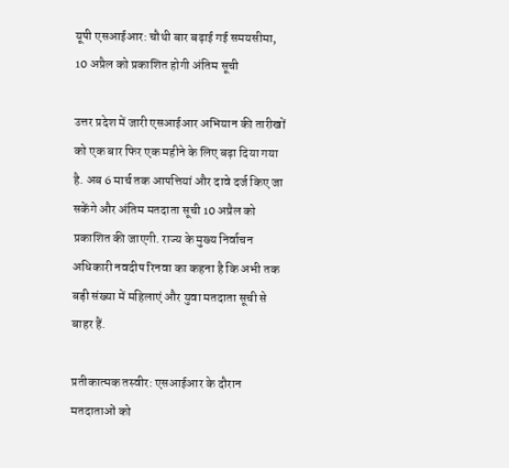यूपी एसआईआर: चौथी बार बढ़ाई गई समयसीमा, 10 अप्रैल को प्रकाशित होगी अंतिम सूची

उत्तर प्रदेश में जारी एसआईआर अभियान की तारीखों को एक बार फिर एक महीने के लिए बढ़ा दिया गया है. अब 6 मार्च तक आपत्तियां और दावे दर्ज किए जा सकेंगे और अंतिम मतदाता सूची 10 अप्रैल को प्रकाशित की जाएगी. राज्य के मुख्य निर्वाचन अधिकारी नवदीप रिनवा का कहना है कि अभी तक बड़ी संख्या में महिलाएं और युवा मतदाता सूची से बाहर हैं.

प्रतीकात्मक तस्वीर: एसआईआर के दौरान मतदाताओं को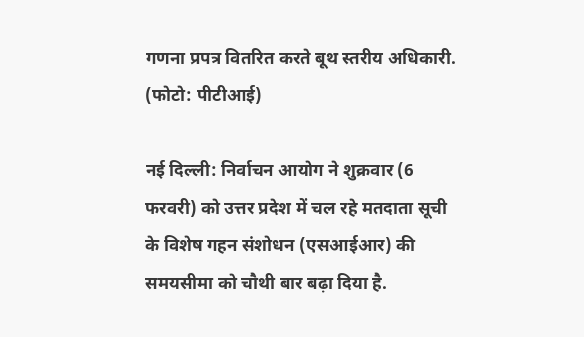गणना प्रपत्र वितरित करते बूथ स्तरीय अधिकारी. (फोटो: पीटीआई)

नई दिल्ली: निर्वाचन आयोग ने शुक्रवार (6 फरवरी) को उत्तर प्रदेश में चल रहे मतदाता सूची के विशेष गहन संशोधन (एसआईआर) की समयसीमा को चौथी बार बढ़ा दिया है.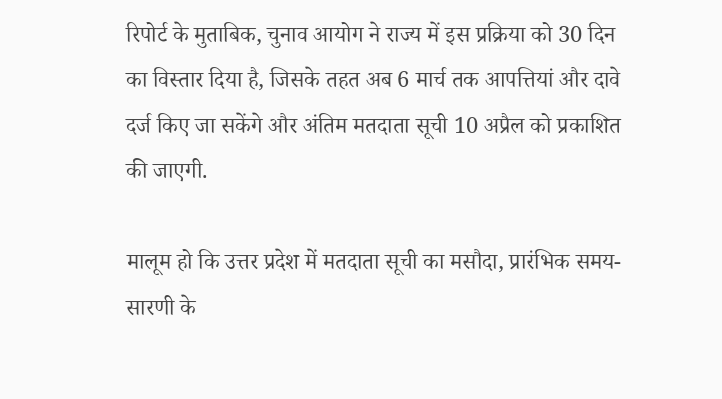रिपोर्ट के मुताबिक, चुनाव आयोग ने राज्य में इस प्रक्रिया को 30 दिन का विस्तार दिया है, जिसके तहत अब 6 मार्च तक आपत्तियां और दावे दर्ज किए जा सकेंगे और अंतिम मतदाता सूची 10 अप्रैल को प्रकाशित की जाएगी.

मालूम हो कि उत्तर प्रदेश में मतदाता सूची का मसौदा, प्रारंभिक समय-सारणी के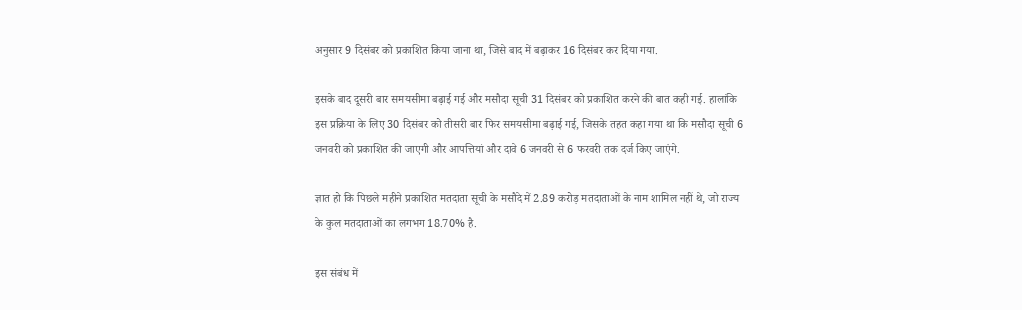अनुसार 9 दिसंबर को प्रकाशित किया जाना था, जिसे बाद में बढ़ाकर 16 दिसंबर कर दिया गया.

इसके बाद दूसरी बार समयसीमा बढ़ाई गई और मसौदा सूची 31 दिसंबर को प्रकाशित करने की बात कही गई. हालांकि इस प्रक्रिया के लिए 30 दिसंबर को तीसरी बार फिर समयसीमा बढ़ाई गई, जिसके तहत कहा गया था कि मसौदा सूची 6 जनवरी को प्रकाशित की जाएगी और आपत्तियां और दावे 6 जनवरी से 6 फरवरी तक दर्ज किए जाएंगे.

ज्ञात हो कि पिछले महीने प्रकाशित मतदाता सूची के मसौदे में 2.89 करोड़ मतदाताओं के नाम शामिल नहीं थे, जो राज्य के कुल मतदाताओं का लगभग 18.70% है.

इस संबंध में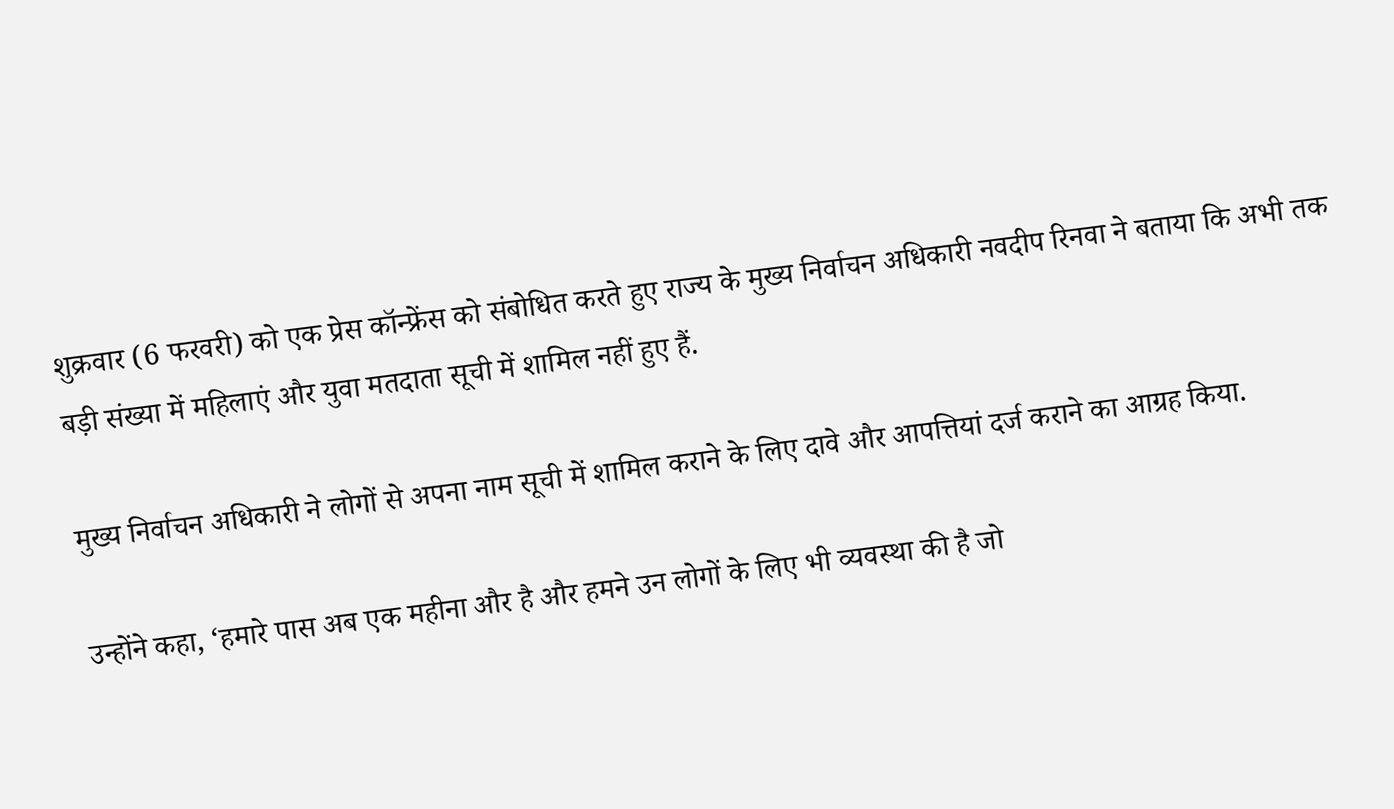शुक्रवार (6 फरवरी) को एक प्रेस कॉन्फ्रेंस को संबोधित करते हुए राज्य के मुख्य निर्वाचन अधिकारी नवदीप रिनवा ने बताया कि अभी तक बड़ी संख्या में महिलाएं और युवा मतदाता सूची में शामिल नहीं हुए हैं.

मुख्य निर्वाचन अधिकारी ने लोगों से अपना नाम सूची में शामिल कराने के लिए दावे और आपत्तियां दर्ज कराने का आग्रह किया.

उन्होंने कहा, ‘हमारे पास अब एक महीना और है और हमने उन लोगों के लिए भी व्यवस्था की है जो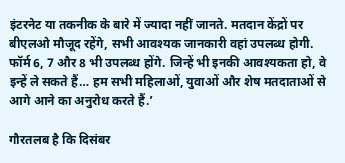इंटरनेट या तकनीक के बारे में ज्यादा नहीं जानते. मतदान केंद्रों पर बीएलओ मौजूद रहेंगे, सभी आवश्यक जानकारी वहां उपलब्ध होगी. फॉर्म 6, 7 और 8 भी उपलब्ध होंगे. जिन्हें भी इनकी आवश्यकता हो, वे इन्हें ले सकते हैं… हम सभी महिलाओं, युवाओं और शेष मतदाताओं से आगे आने का अनुरोध करते हैं.’

गौरतलब है कि दिसंबर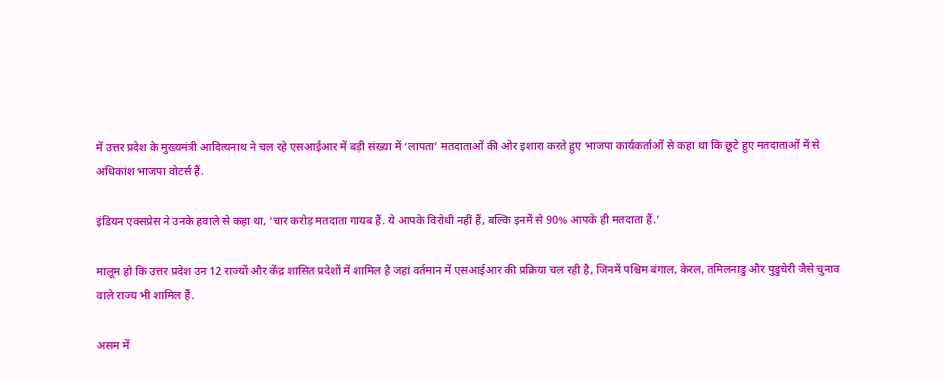में उत्तर प्रदेश के मुख्यमंत्री आदित्यनाथ ने चल रहे एसआईआर में बड़ी संख्या में ‘लापता’ मतदाताओं की ओर इशारा करते हुए भाजपा कार्यकर्ताओं से कहा था कि छूटे हुए मतदाताओं में से अधिकांश भाजपा वोटर्स हैं.

इंडियन एक्सप्रेस ने उनके हवाले से कहा था, ‘चार करोड़ मतदाता गायब हैं. ये आपके विरोधी नहीं हैं, बल्कि इनमें से 90% आपके ही मतदाता हैं.’

मालूम हो कि उत्तर प्रदेश उन 12 राज्यों और केंद्र शासित प्रदेशों में शामिल है जहां वर्तमान में एसआईआर की प्रक्रिया चल रही है, जिनमें पश्चिम बंगाल, केरल, तमिलनाडु और पुडुचेरी जैसे चुनाव वाले राज्य भी शामिल हैं.

असम में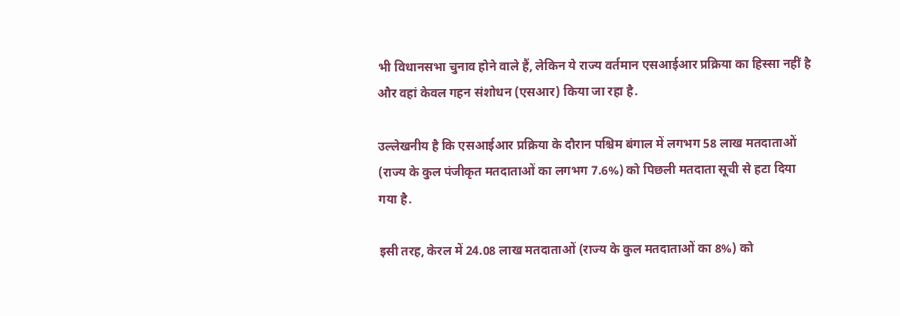भी विधानसभा चुनाव होने वाले हैं, लेकिन ये राज्य वर्तमान एसआईआर प्रक्रिया का हिस्सा नहीं है और वहां केवल गहन संशोधन (एसआर) किया जा रहा है.

उल्लेखनीय है कि एसआईआर प्रक्रिया के दौरान पश्चिम बंगाल में लगभग 58 लाख मतदाताओं (राज्य के कुल पंजीकृत मतदाताओं का लगभग 7.6%) को पिछली मतदाता सूची से हटा दिया गया है.

इसी तरह, केरल में 24.08 लाख मतदाताओं (राज्य के कुल मतदाताओं का 8%) को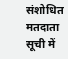संशोधित मतदाता सूची में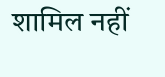शामिल नहीं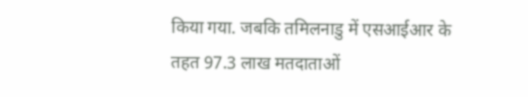किया गया. जबकि तमिलनाडु में एसआईआर के तहत 97.3 लाख मतदाताओं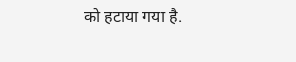को हटाया गया है.